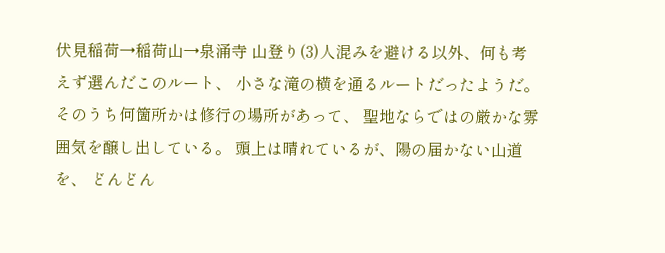伏見稲荷→稲荷山→泉涌寺 山登り(3)人混みを避ける以外、何も考えず選んだこのルート、 小さな滝の横を通るルートだったようだ。 そのうち何箇所かは修行の場所があって、 聖地ならではの厳かな雰囲気を醸し出している。 頭上は晴れているが、陽の届かない山道を、 どんどん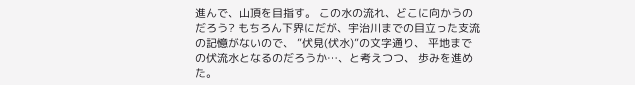進んで、山頂を目指す。 この水の流れ、どこに向かうのだろう? もちろん下界にだが、宇治川までの目立った支流の記憶がないので、 ”伏見(伏水)”の文字通り、 平地までの伏流水となるのだろうか…、と考えつつ、 歩みを進めた。